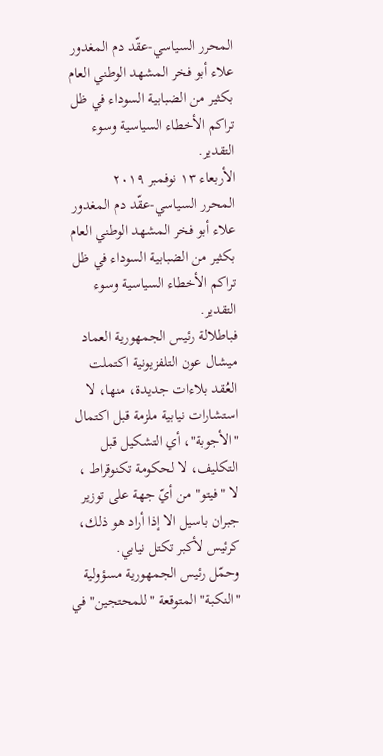المحرر السياسي-عقّد دم المغدور علاء أبو فخر المشهد الوطني العام بكثير من الضبابية السوداء في ظل تراكم الأخطاء السياسية وسوء التقدير.
الأربعاء ١٣ نوفمبر ٢٠١٩
المحرر السياسي-عقّد دم المغدور علاء أبو فخر المشهد الوطني العام بكثير من الضبابية السوداء في ظل تراكم الأخطاء السياسية وسوء التقدير.
فباطلالة رئيس الجمهورية العماد ميشال عون التلفزيونية اكتملت العُقد بلاءات جديدة، منها، لا استشارات نيابية ملزمة قبل اكتمال "الأجوبة"، أي التشكيل قبل التكليف، لا لحكومة تكنوقراط ، لا "فيتو" من أيّ جهة على توزير جبران باسيل الا إذا أراد هو ذلك، كرئيس لأكبر تكتل نيابي.
وحمّل رئيس الجمهورية مسؤولية "النكبة" المتوقعة "للمحتجين" في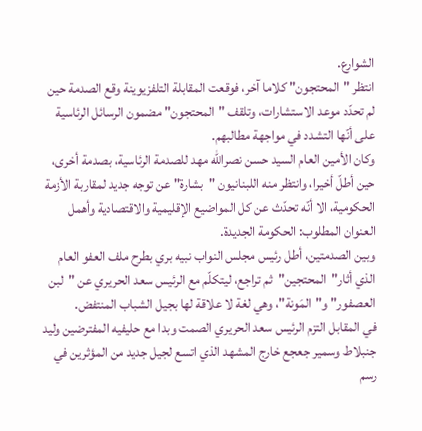الشوارع.
انتظر "المحتجون" كلاما آخر، فوقعت المقابلة التلفزيوينة وقع الصدمة حين لم تحدّد موعد الاستشارات، وتلقف "المحتجون" مضمون الرسائل الرئاسية على أنّها التشدد في مواجهة مطالبهم.
وكان الأمين العام السيد حسن نصرالله مهد للصدمة الرئاسية، بصدمة أخرى، حين أطلّ أخيرا، وانتظر منه اللبنانيون "بشارة" عن توجه جديد لمقاربة الأزمة الحكومية، الا أنّه تحدّث عن كل المواضيع الإقليمية والاقتصادية وأهمل العنوان المطلوب: الحكومة الجديدة.
وبين الصدمتين، أطل رئيس مجلس النواب نبيه بري بطرح ملف العفو العام الذي أثار"المحتجين"ثم تراجع، ليتكلّم مع الرئيس سعد الحريري عن "لبن العصفور" و"المَونة"، وهي لغة لا علاقة لها بجيل الشباب المنتفض.
في المقابل التزم الرئيس سعد الحريري الصمت وبدا مع حليفيه المفترضين وليد جنبلاط وسمير جعجع خارج المشهد الذي اتسع لجيل جديد من المؤثرين في رسم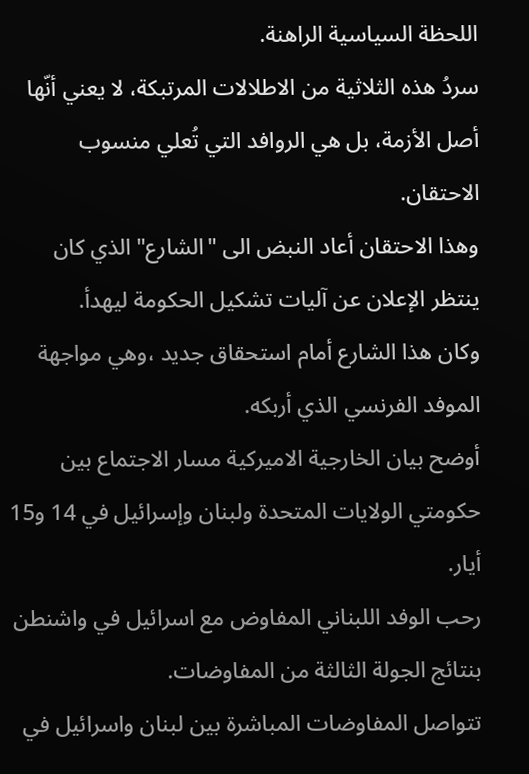اللحظة السياسية الراهنة.
سردُ هذه الثلاثية من الاطلالات المرتبكة، لا يعني أنّها أصل الأزمة، بل هي الروافد التي تُعلي منسوب الاحتقان.
وهذا الاحتقان أعاد النبض الى "الشارع" الذي كان ينتظر الإعلان عن آليات تشكيل الحكومة ليهدأ.
وكان هذا الشارع أمام استحقاق جديد ،وهي مواجهة الموفد الفرنسي الذي أربكه.
أوضح بيان الخارجية الاميركية مسار الاجتماع بين حكومتي الولايات المتحدة ولبنان وإسرائيل في 14 و15 أيار.
رحب الوفد اللبناني المفاوض مع اسرائيل في واشنطن بنتائج الجولة الثالثة من المفاوضات.
تتواصل المفاوضات المباشرة بين لبنان واسرائيل في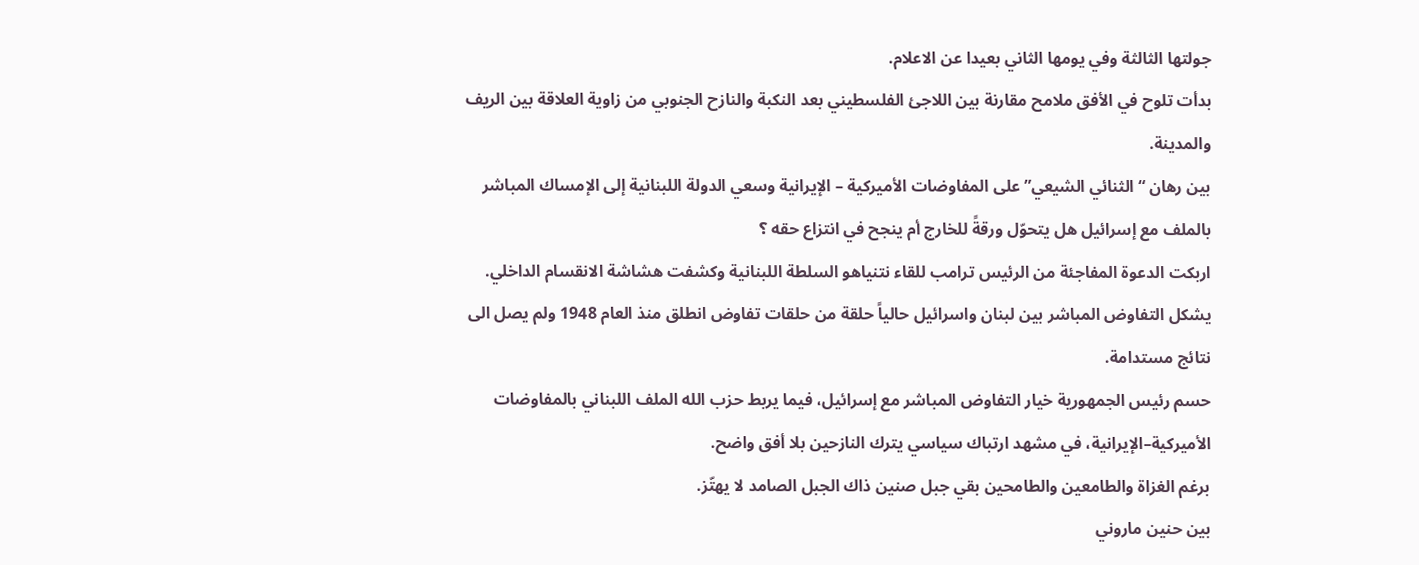جولتها الثالثة وفي يومها الثاني بعيدا عن الاعلام.
بدأت تلوح في الأفق ملامح مقارنة بين اللاجئ الفلسطيني بعد النكبة والنازح الجنوبي من زاوية العلاقة بين الريف والمدينة.
بين رهان “الثنائي الشيعي” على المفاوضات الأميركية – الإيرانية وسعي الدولة اللبنانية إلى الإمساك المباشر بالملف مع إسرائيل هل يتحوّل ورقةً للخارج أم ينجح في انتزاع حقه ؟
اربكت الدعوة المفاجئة من الرئيس ترامب للقاء نتنياهو السلطة اللبنانية وكشفت هشاشة الانقسام الداخلي.
يشكل التفاوض المباشر بين لبنان واسرائيل حالياً حلقة من حلقات تفاوض انطلق منذ العام 1948 ولم يصل الى نتائج مستدامة.
حسم رئيس الجمهورية خيار التفاوض المباشر مع إسرائيل، فيما يربط حزب الله الملف اللبناني بالمفاوضات الأميركية–الإيرانية، في مشهد ارتباك سياسي يترك النازحين بلا أفق واضح.
برغم الغزاة والطامعين والطامحين بقي جبل صنين ذاك الجبل الصامد لا يهتّز.
بين حنين ماروني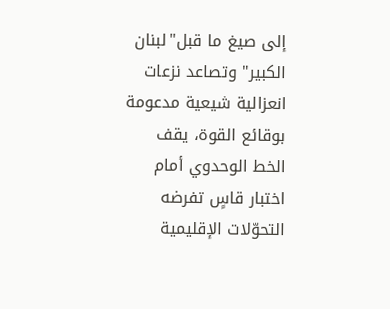إلى صيغ ما قبل"لبنان الكبير" وتصاعد نزعات انعزالية شيعية مدعومة بوقائع القوة، يقف الخط الوحدوي أمام اختبار قاسٍ تفرضه التحوّلات الإقليمية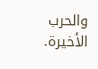والحرب الأخيرة.